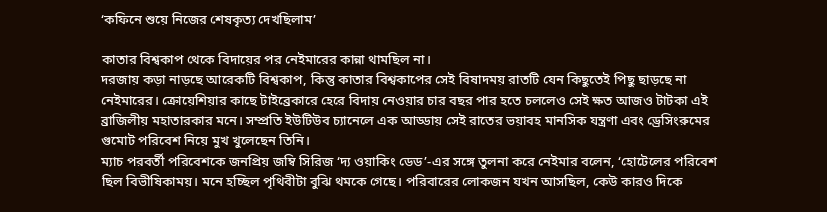‘কফিনে শুয়ে নিজের শেষকৃত্য দেখছিলাম’

কাতার বিশ্বকাপ থেকে বিদায়ের পর নেইমারের কান্না থামছিল না।
দরজায় কড়া নাড়ছে আরেকটি বিশ্বকাপ, কিন্তু কাতার বিশ্বকাপের সেই বিষাদময় রাতটি যেন কিছুতেই পিছু ছাড়ছে না নেইমারের। ক্রোয়েশিয়ার কাছে টাইব্রেকারে হেরে বিদায় নেওয়ার চার বছর পার হতে চললেও সেই ক্ষত আজও টাটকা এই ব্রাজিলীয় মহাতারকার মনে। সম্প্রতি ইউটিউব চ্যানেলে এক আড্ডায় সেই রাতের ভয়াবহ মানসিক যন্ত্রণা এবং ড্রেসিংরুমের গুমোট পরিবেশ নিয়ে মুখ খুলেছেন তিনি।
ম্যাচ পরবর্তী পরিবেশকে জনপ্রিয় জম্বি সিরিজ ‘দ্য ওয়াকিং ডেড’-এর সঙ্গে তুলনা করে নেইমার বলেন, ‘হোটেলের পরিবেশ ছিল বিভীষিকাময়। মনে হচ্ছিল পৃথিবীটা বুঝি থমকে গেছে। পরিবারের লোকজন যখন আসছিল, কেউ কারও দিকে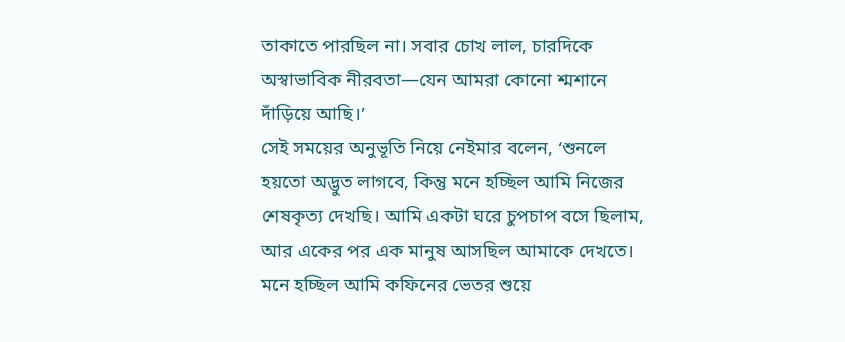তাকাতে পারছিল না। সবার চোখ লাল, চারদিকে অস্বাভাবিক নীরবতা—যেন আমরা কোনো শ্মশানে দাঁড়িয়ে আছি।’
সেই সময়ের অনুভূতি নিয়ে নেইমার বলেন, ‘শুনলে হয়তো অদ্ভুত লাগবে, কিন্তু মনে হচ্ছিল আমি নিজের শেষকৃত্য দেখছি। আমি একটা ঘরে চুপচাপ বসে ছিলাম, আর একের পর এক মানুষ আসছিল আমাকে দেখতে। মনে হচ্ছিল আমি কফিনের ভেতর শুয়ে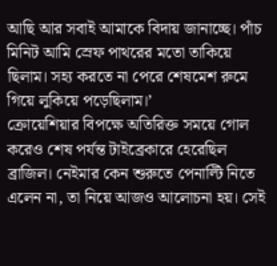আছি আর সবাই আমাকে বিদায় জানাচ্ছে। পাঁচ মিনিট আমি স্রেফ পাথরের মতো তাকিয়ে ছিলাম। সহ্য করতে না পেরে শেষমেশ রুমে গিয়ে লুকিয়ে পড়েছিলাম।’
ক্রোয়েশিয়ার বিপক্ষে অতিরিক্ত সময়ে গোল করেও শেষ পর্যন্ত টাইব্রেকারে হেরেছিল ব্রাজিল। নেইমার কেন শুরুতে পেনাল্টি নিতে এলেন না, তা নিয়ে আজও আলোচনা হয়। সেই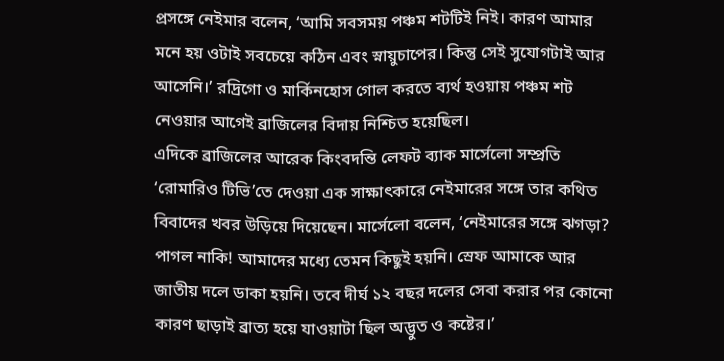প্রসঙ্গে নেইমার বলেন, ‘আমি সবসময় পঞ্চম শটটিই নিই। কারণ আমার মনে হয় ওটাই সবচেয়ে কঠিন এবং স্নায়ুচাপের। কিন্তু সেই সুযোগটাই আর আসেনি।’ রদ্রিগো ও মার্কিনহোস গোল করতে ব্যর্থ হওয়ায় পঞ্চম শট নেওয়ার আগেই ব্রাজিলের বিদায় নিশ্চিত হয়েছিল।
এদিকে ব্রাজিলের আরেক কিংবদন্তি লেফট ব্যাক মার্সেলো সম্প্রতি ‘রোমারিও টিভি’তে দেওয়া এক সাক্ষাৎকারে নেইমারের সঙ্গে তার কথিত বিবাদের খবর উড়িয়ে দিয়েছেন। মার্সেলো বলেন, ‘নেইমারের সঙ্গে ঝগড়া? পাগল নাকি! আমাদের মধ্যে তেমন কিছুই হয়নি। স্রেফ আমাকে আর জাতীয় দলে ডাকা হয়নি। তবে দীর্ঘ ১২ বছর দলের সেবা করার পর কোনো কারণ ছাড়াই ব্রাত্য হয়ে যাওয়াটা ছিল অদ্ভুত ও কষ্টের।’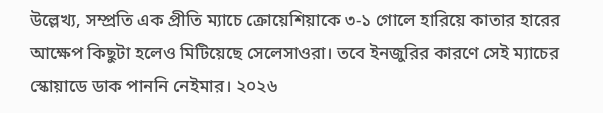উল্লেখ্য, সম্প্রতি এক প্রীতি ম্যাচে ক্রোয়েশিয়াকে ৩-১ গোলে হারিয়ে কাতার হারের আক্ষেপ কিছুটা হলেও মিটিয়েছে সেলেসাওরা। তবে ইনজুরির কারণে সেই ম্যাচের স্কোয়াডে ডাক পাননি নেইমার। ২০২৬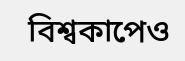বিশ্বকাপেও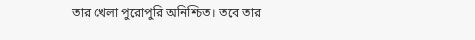তার খেলা পুরোপুরি অনিশ্চিত। তবে তার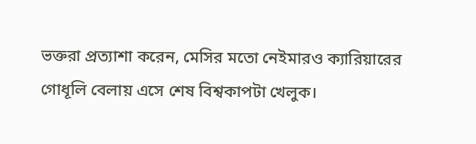ভক্তরা প্রত্যাশা করেন, মেসির মতো নেইমারও ক্যারিয়ারের গোধূলি বেলায় এসে শেষ বিশ্বকাপটা খেলুক।